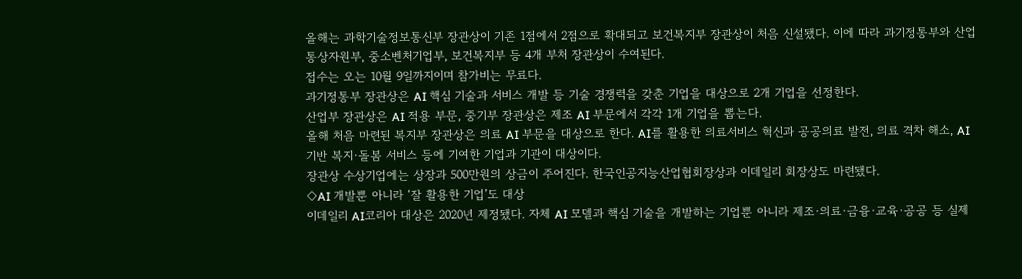올해는 과학기술정보통신부 장관상이 기존 1점에서 2점으로 확대되고 보건복지부 장관상이 처음 신설됐다. 이에 따라 과기정통부와 산업통상자원부, 중소벤처기업부, 보건복지부 등 4개 부처 장관상이 수여된다.
접수는 오는 10월 9일까지이며 참가비는 무료다.
과기정통부 장관상은 AI 핵심 기술과 서비스 개발 등 기술 경쟁력을 갖춘 기업을 대상으로 2개 기업을 선정한다.
산업부 장관상은 AI 적용 부문, 중기부 장관상은 제조 AI 부문에서 각각 1개 기업을 뽑는다.
올해 처음 마련된 복지부 장관상은 의료 AI 부문을 대상으로 한다. AI를 활용한 의료서비스 혁신과 공공의료 발전, 의료 격차 해소, AI 기반 복지·돌봄 서비스 등에 기여한 기업과 기관이 대상이다.
장관상 수상기업에는 상장과 500만원의 상금이 주어진다. 한국인공지능산업협회장상과 이데일리 회장상도 마련됐다.
◇AI 개발뿐 아니라 ‘잘 활용한 기업’도 대상
이데일리 AI코리아 대상은 2020년 제정됐다. 자체 AI 모델과 핵심 기술을 개발하는 기업뿐 아니라 제조·의료·금융·교육·공공 등 실제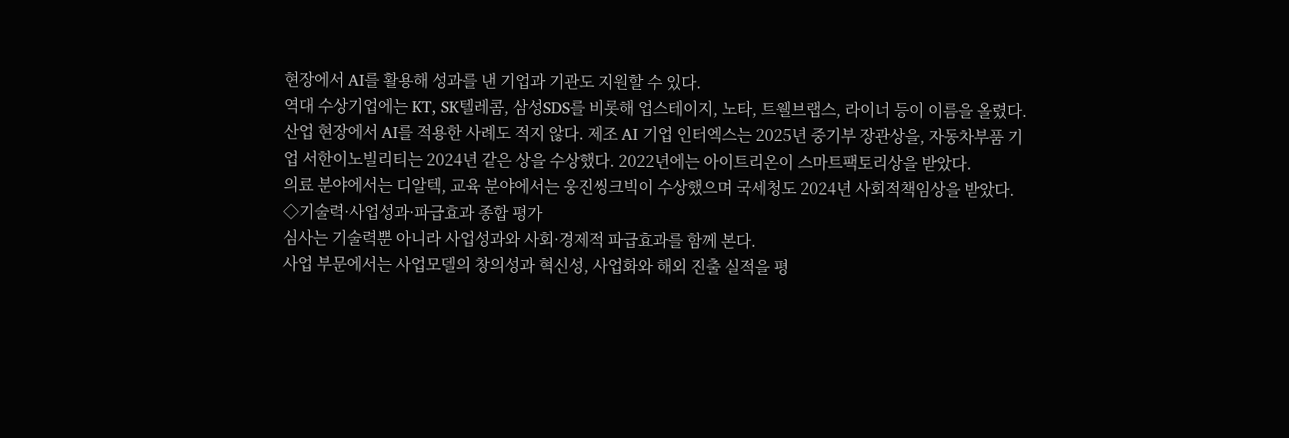현장에서 AI를 활용해 성과를 낸 기업과 기관도 지원할 수 있다.
역대 수상기업에는 KT, SK텔레콤, 삼성SDS를 비롯해 업스테이지, 노타, 트웰브랩스, 라이너 등이 이름을 올렸다.
산업 현장에서 AI를 적용한 사례도 적지 않다. 제조 AI 기업 인터엑스는 2025년 중기부 장관상을, 자동차부품 기업 서한이노빌리티는 2024년 같은 상을 수상했다. 2022년에는 아이트리온이 스마트팩토리상을 받았다.
의료 분야에서는 디알텍, 교육 분야에서는 웅진씽크빅이 수상했으며 국세청도 2024년 사회적책임상을 받았다.
◇기술력·사업성과·파급효과 종합 평가
심사는 기술력뿐 아니라 사업성과와 사회·경제적 파급효과를 함께 본다.
사업 부문에서는 사업모델의 창의성과 혁신성, 사업화와 해외 진출 실적을 평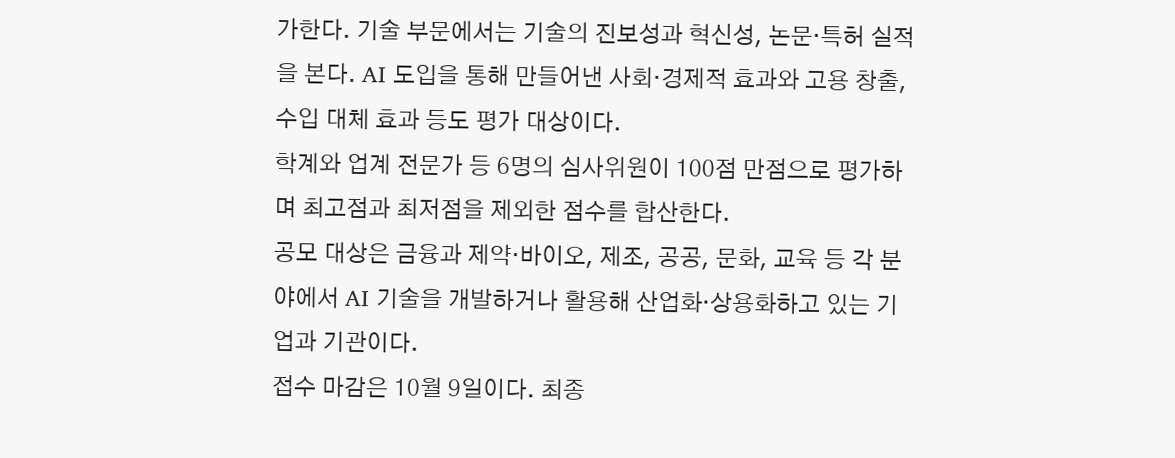가한다. 기술 부문에서는 기술의 진보성과 혁신성, 논문·특허 실적을 본다. AI 도입을 통해 만들어낸 사회·경제적 효과와 고용 창출, 수입 대체 효과 등도 평가 대상이다.
학계와 업계 전문가 등 6명의 심사위원이 100점 만점으로 평가하며 최고점과 최저점을 제외한 점수를 합산한다.
공모 대상은 금융과 제약·바이오, 제조, 공공, 문화, 교육 등 각 분야에서 AI 기술을 개발하거나 활용해 산업화·상용화하고 있는 기업과 기관이다.
접수 마감은 10월 9일이다. 최종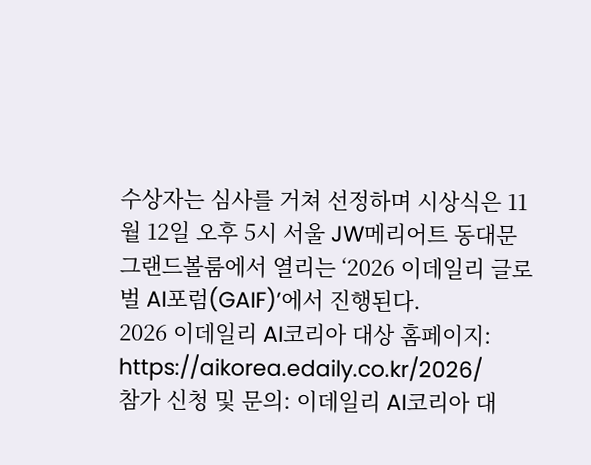수상자는 심사를 거쳐 선정하며 시상식은 11월 12일 오후 5시 서울 JW메리어트 동대문 그랜드볼룸에서 열리는 ‘2026 이데일리 글로벌 AI포럼(GAIF)’에서 진행된다.
2026 이데일리 AI코리아 대상 홈페이지: https://aikorea.edaily.co.kr/2026/
참가 신청 및 문의: 이데일리 AI코리아 대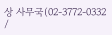상 사무국(02-3772-0332 /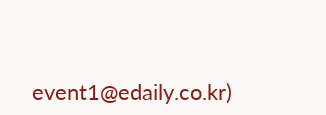event1@edaily.co.kr)